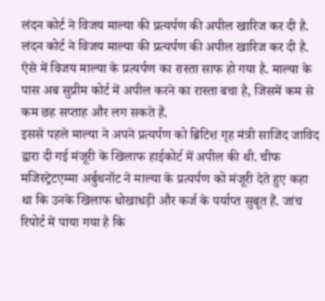लंदन कोर्ट ने विजय माल्या की प्रत्यर्पण की अपील खारिज कर दी है.
लंदन कोर्ट ने विजय माल्या की प्रत्यर्पण की अपील खारिज कर दी है. ऐसे में विजय माल्या के प्रत्यर्पण का रास्ता साफ हो गया है. माल्या के पास अब सुप्रीम कोर्ट में अपील करने का रास्ता बचा है, जिसमें कम से कम छह सप्ताह और लग सकते हैं.
इससे पहले माल्या ने अपने प्रत्यर्पण को ब्रिटिश गृह मंत्री साजिद जाविद द्वारा दी गई मंजूरी के खिलाफ हाईकोर्ट में अपील की थी. चीफ मजिस्ट्रेटएम्मा अर्बुथनॉट ने माल्या के प्रत्यर्पण को मंजूरी देते हुए कहा था कि उनके खिलाफ धोखाधड़ी और कर्ज के पर्याप्त सुबूत हैं. जांच रिपोर्ट में पाया गया है कि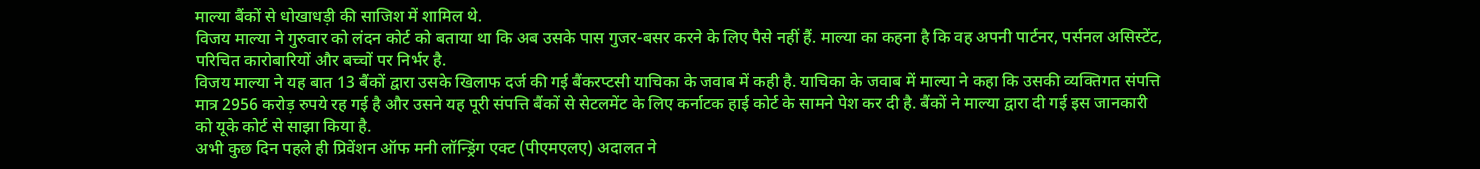माल्या बैंकों से धोखाधड़ी की साजिश में शामिल थे.
विजय माल्या ने गुरुवार को लंदन कोर्ट को बताया था कि अब उसके पास गुजर-बसर करने के लिए पैसे नहीं हैं. माल्या का कहना है कि वह अपनी पार्टनर, पर्सनल असिस्टेंट, परिचित कारोबारियों और बच्चों पर निर्भर है.
विजय माल्या ने यह बात 13 बैंकों द्वारा उसके खिलाफ दर्ज की गई बैंकरप्टसी याचिका के जवाब में कही है. याचिका के जवाब में माल्या ने कहा कि उसकी व्यक्तिगत संपत्ति मात्र 2956 करोड़ रुपये रह गई है और उसने यह पूरी संपत्ति बैंकों से सेटलमेंट के लिए कर्नाटक हाई कोर्ट के सामने पेश कर दी है. बैंकों ने माल्या द्वारा दी गई इस जानकारी को यूके कोर्ट से साझा किया है.
अभी कुछ दिन पहले ही प्रिवेंशन ऑफ मनी लॉन्ड्रिंग एक्ट (पीएमएलए) अदालत ने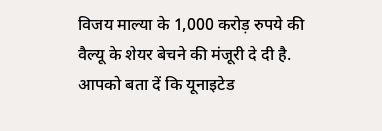विजय माल्या के 1,000 करोड़ रुपये की वैल्यू के शेयर बेचने की मंजूरी दे दी है. आपको बता दें कि यूनाइटेड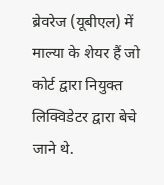ब्रेवरेज (यूबीएल) में माल्या के शेयर हैं जो कोर्ट द्वारा नियुक्त लिक्विडेटर द्वारा बेचे जाने थे.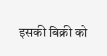इसकी बिक्री को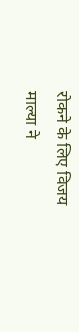रोकने के लिए विजय माल्या ने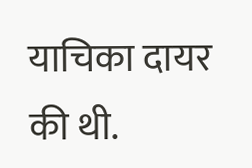याचिका दायर की थी.